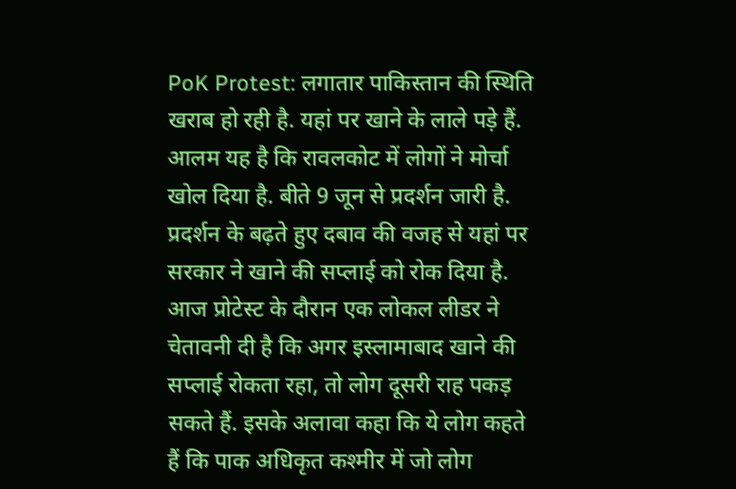PoK Protest: लगातार पाकिस्तान की स्थिति खराब हो रही है. यहां पर खाने के लाले पड़े हैं. आलम यह है कि रावलकोट में लोगों ने मोर्चा खोल दिया है. बीते 9 जून से प्रदर्शन जारी है. प्रदर्शन के बढ़ते हुए दबाव की वजह से यहां पर सरकार ने खाने की सप्लाई को रोक दिया है. आज प्रोटेस्ट के दौरान एक लोकल लीडर ने चेतावनी दी है कि अगर इस्लामाबाद खाने की सप्लाई रोकता रहा, तो लोग दूसरी राह पकड़ सकते हैं. इसके अलावा कहा कि ये लोग कहते हैं कि पाक अधिकृत कश्मीर में जो लोग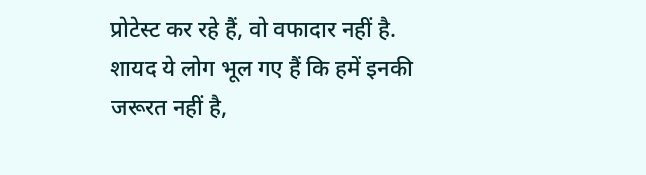प्रोटेस्ट कर रहे हैं, वो वफादार नहीं है. शायद ये लोग भूल गए हैं कि हमें इनकी जरूरत नहीं है,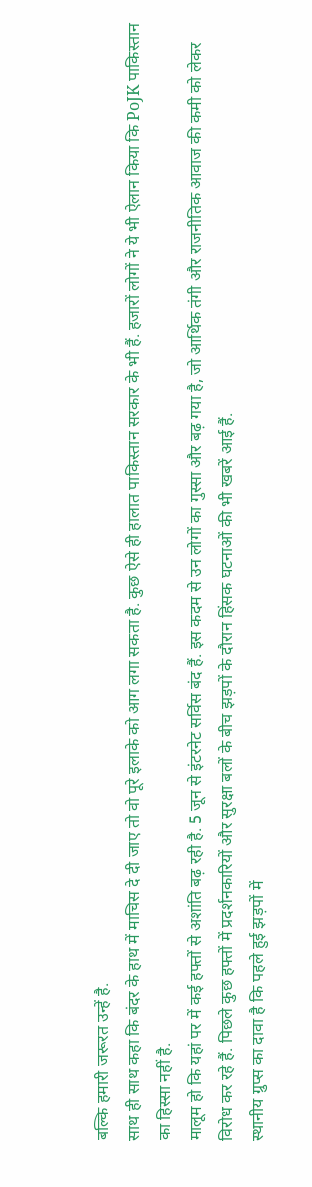बल्कि हमारी जरूरत उन्हें है.
साथ ही साथ कहा कि बंदर के हाथ में माचिस दे दी जाए तो वो पूरे इलाके को आग लगा सकता है. कुछ ऐसे ही हालात पाकिस्तान सरकार के भी हैं. हजारों लोगों ने ये भी ऐलान किया कि PoJK पाकिस्तान का हिस्सा नहीं है.
मालूम हो कि यहां पर में कई हफ्तों से अशांति बढ़ रही है. 5 जून से इंटरनेट सर्विस बंद हैं. इस कदम से उन लोगों का गुस्सा और बढ़ गया है, जो आर्थिक तंगी और राजनीतिक आवाज की कमी को लेकर विरोध कर रहे हैं. पिछले कुछ हफ्तों में प्रदर्शनकारियों और सुरक्षा बलों के बीच झड़पों के दौरान हिंसक घटनाओं की भी खबरें आई हैं.
स्थानीय ग्रुप्स का दावा है कि पहले हुई झड़पों में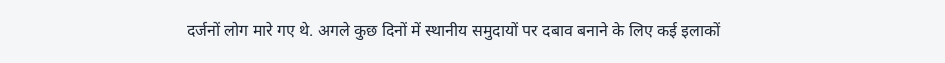दर्जनों लोग मारे गए थे. अगले कुछ दिनों में स्थानीय समुदायों पर दबाव बनाने के लिए कई इलाकों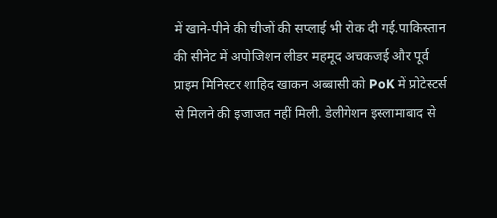में खाने-पीने की चीजों की सप्लाई भी रोक दी गई.पाकिस्तान की सीनेट में अपोजिशन लीडर महमूद अचकजई और पूर्व प्राइम मिनिस्टर शाहिद खाकन अब्बासी को PoK में प्रोटेस्टर्स से मिलने की इजाजत नहीं मिली. डेलीगेशन इस्लामाबाद से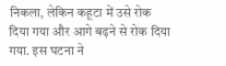निकला, लेकिन कहूटा में उसे रोक दिया गया और आगे बढ़ने से रोक दिया गया. इस घटना ने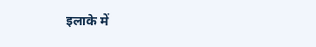इलाके में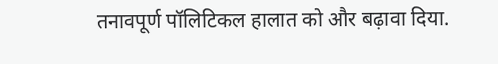तनावपूर्ण पॉलिटिकल हालात को और बढ़ावा दिया.